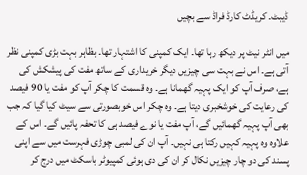ڈیبٹ۔ کریڈٹ کارڈ فراڈ سے بچیں

میں انٹر نیٹ پر دیکھ رہا تھا۔ ایک کمپنی کا اشتہار تھا۔ بظاہر بہت بڑی کمپنی نظر آتی ہے۔ اس نے بہت سی چیزیں دیگر خریداری کے ساتھ مفت کی پیشکش کی ہے، صرف آپ کو ایک پہیہ گھمانا ہے۔ وہ قسمت کا چکر آپ کو مفت یا 90 فیصد کی رعایت کی خوشخبری دیتا ہے۔ وہ چکر اس خوبصورتی سے سیٹ کیا گیا کہ جب بھی آپ پہیہ گھمائیں گے، آپ مفت یا نوے فیصد ہی کا تحفہ پائیں گے۔ اس کے علاوہ وہ پہیہ کہیں رکتا ہی نہیں۔ آپ ان کی لمبی چوڑی فہرست میں سے اپنی پسند کی دو چار چیزیں نکال کر ان کی دی ہوئی کمپیوٹر باسکٹ میں درج کر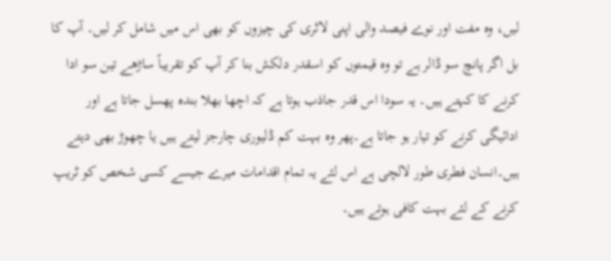لیں، وہ مفت اور نوے فیصد والی اپنی لاٹری کی چیزوں کو بھی اس میں شامل کر لیں۔ آپ کا بل اگر پانچ سو ڈالر ہے تو وہ قیمتوں کو اسقدر دلکش بنا کر آپ کو تقریباً ساڑھے تین سو ادا کرنے کا کہتے ہیں۔ یہ سودا اس قدر جاذب ہوتا ہے کہ اچھا بھلا بندہ پھسل جاتا ہے اور ادائیگی کرنے کو تیار ہو جاتا ہے۔پھر وہ بہت کم ڈلیوری چارجز لیتے ہیں یا چھوڑ بھی دیتے ہیں۔انسان فطری طور لالچی ہے اس لئے یہ تمام اقدامات میرے جیسے کسی شخص کو ٹریپ کرنے کے لئے بہت کافی ہوتے ہیں۔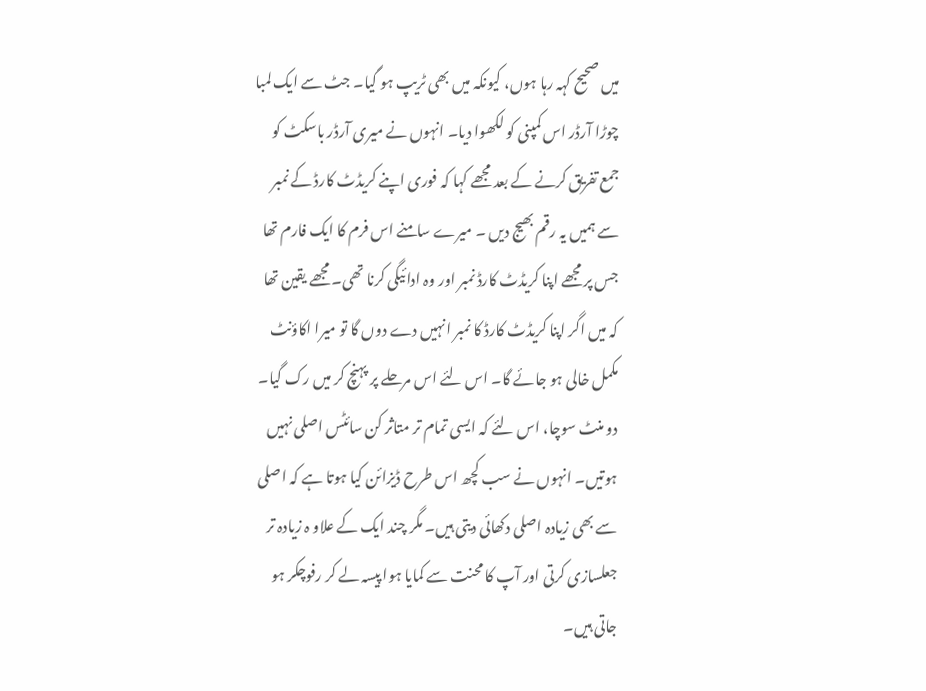میں صحیح کہہ رہا ہوں، کیونکہ میں بھی ٹریپ ہو گیا۔ جٹ سے ایک لمبا چوڑا آرڈر اس کمپنی کو لکھوا دیا۔ انہوں نے میری آرڈر باسکٹ کو جمع تفریق کرنے کے بعد مجھے کہا کہ فوری اپنے کریڈٹ کارڈ کے نمبر سے ہمیں یہ رقم بھیج دیں ۔ میرے سامنے اس فرم کا ایک فارم تھا جس پر مجھے اپنا کریڈٹ کارڈ نمبر اور وہ ادائیگی کرنا تھی۔ مجھے یقین تھا کہ میں اگر اپنا کریڈٹ کارڈ کا نمبر انہیں دے دوں گا تو میرا اکاؤنٹ مکمل خالی ہو جائے گا۔ اس لئے اس مرحلے پر پہنچ کر میں رک گیا۔ دو منٹ سوچا، اس لئے کہ ایسی تمام تر متاثر کن سائٹس اصلی نہیں ہوتیں۔ انہوں نے سب کچھ اس طرح ڈیزائن کیا ہوتا ہے کہ اصلی سے بھی زیادہ اصلی دکھائی دیتی ہیں۔ مگر چند ایک کے علاو ہ زیادہ تر جعلسازی کرتی اور آپ کا محنت سے کمایا ہوا پیسہ لے کر رفوچکر ہو جاتی ہیں۔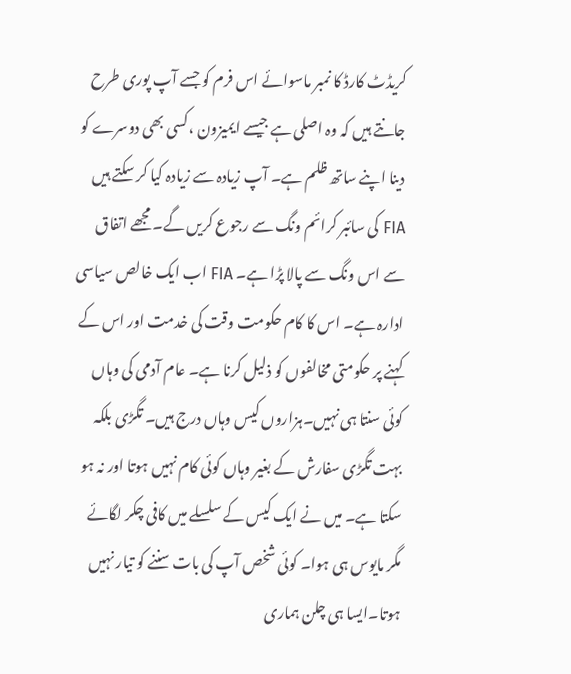کریڈٹ کارڈ کا نمبر ماسوائے اس فرم کو جسے آپ پوری طرح جانتے ہیں کہ وہ اصلی ہے جیسے ایمیزون ،کسی بھی دوسرے کو دینا اپنے ساتھ ظلم ہے۔ آپ زیادہ سے زیادہ کیا کر سکتے ہیں FIA کی سائبر کرائم ونگ سے رجوع کریں گے۔ مجھے اتفاق سے اس ونگ سے پالا پڑا ہے۔ FIA اب ایک خالص سیاسی ادارہ ہے۔ اس کا کام حکومت وقت کی خدمت اور اس کے کہنے پر حکومتی مخالفوں کو ذلیل کرنا ہے۔ عام آدمی کی وہاں کوئی سنتا ہی نہیں۔ہزاروں کیس وہاں درج ہیں۔ تگڑی بلکہ بہت تگڑی سفارش کے بغیر وہاں کوئی کام نہیں ہوتا اور نہ ہو سکتا ہے۔ میں نے ایک کیس کے سلسلے میں کافی چکر لگائے مگر مایوس ہی ہوا۔ کوئی شخص آپ کی بات سننے کو تیار نہیں ہوتا۔ایسا ہی چلن ہماری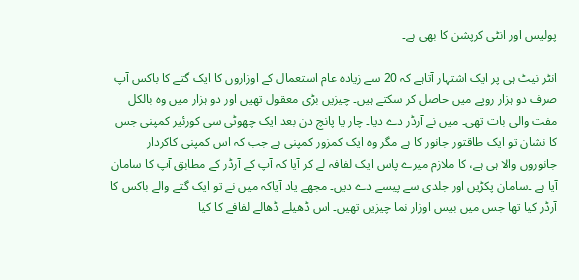پولیس اور انٹی کرپشن کا بھی ہے۔

انٹر نیٹ ہی پر ایک اشتہار آتاہے کہ 20 سے زیادہ عام استعمال کے اوزاروں کا ایک گتے کا باکس آپ صرف دو ہزار روپے میں حاصل کر سکتے ہیں۔ چیزیں بڑی معقول تھیں اور دو ہزار میں وہ بالکل مفت والی بات تھی۔ میں نے آرڈر دے دیا۔ چار یا پانچ دن بعد ایک چھوٹی سی کورئیر کمپنی جس کا نشان تو ایک طاقتور جانور کا ہے مگر وہ ایک کمزور کمپنی ہے جب کہ اس کمپنی کاکردار جانوروں والا ہی ہے، کا ملازم میرے پاس ایک لفافہ لے کر آیا کہ آپ کے آرڈر کے مطابق آپ کا سامان آیا ہے ۔سامان پکڑیں اور جلدی سے پیسے دے دیں۔ مجھے یاد آیاکہ میں نے تو ایک گتے والے باکس کا آرڈر کیا تھا جس میں بیس اوزار نما چیزیں تھیں۔ اس ڈھیلے ڈھالے لفافے کا کیا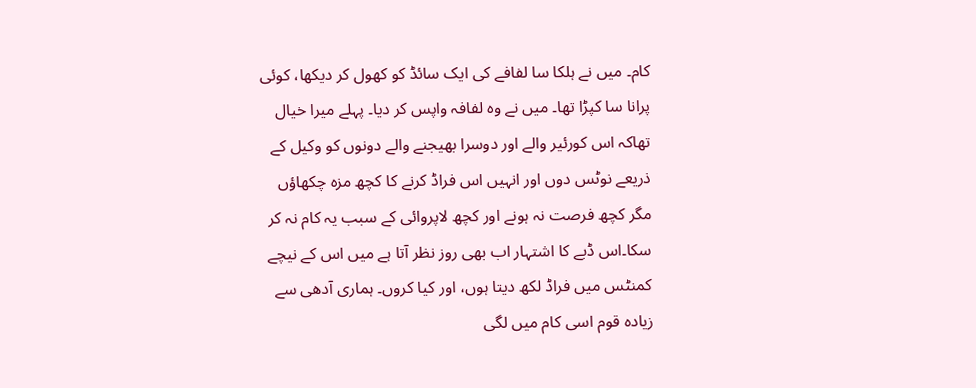کام۔ میں نے ہلکا سا لفافے کی ایک سائڈ کو کھول کر دیکھا، کوئی پرانا سا کپڑا تھا۔ میں نے وہ لفافہ واپس کر دیا۔ پہلے میرا خیال تھاکہ اس کورئیر والے اور دوسرا بھیجنے والے دونوں کو وکیل کے ذریعے نوٹس دوں اور انہیں اس فراڈ کرنے کا کچھ مزہ چکھاؤں مگر کچھ فرصت نہ ہونے اور کچھ لاپروائی کے سبب یہ کام نہ کر سکا۔اس ڈبے کا اشتہار اب بھی روز نظر آتا ہے میں اس کے نیچے کمنٹس میں فراڈ لکھ دیتا ہوں، اور کیا کروں۔ ہماری آدھی سے زیادہ قوم اسی کام میں لگی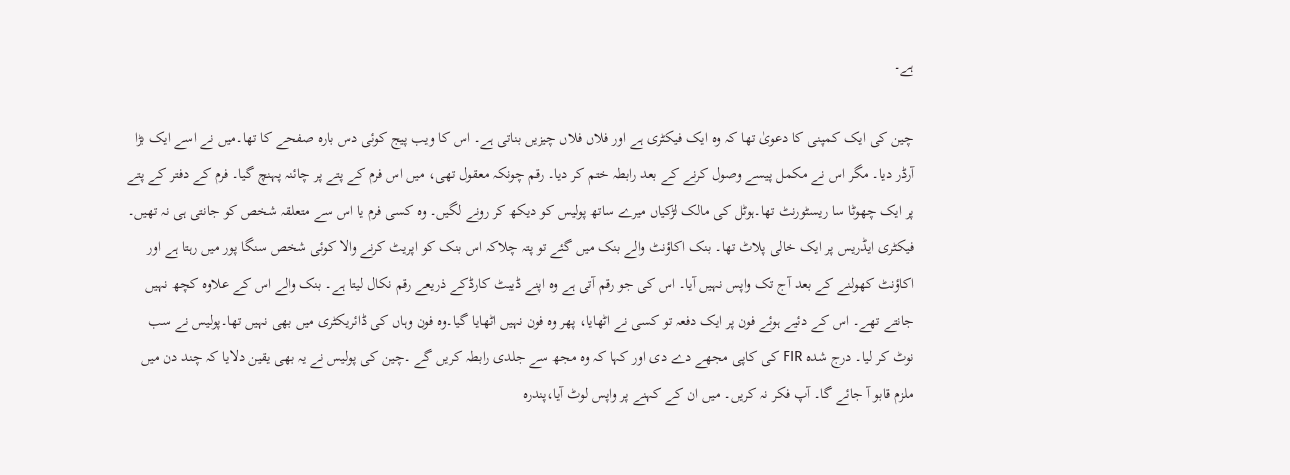ہے۔

چین کی ایک کمپنی کا دعویٰ تھا کہ وہ ایک فیکٹری ہے اور فلاں فلاں چیزیں بناتی ہے۔ اس کا ویب پیج کوئی دس بارہ صفحے کا تھا۔میں نے اسے ایک بڑا آرڈر دیا۔ مگر اس نے مکمل پیسے وصول کرنے کے بعد رابطہ ختم کر دیا۔ رقم چونکہ معقول تھی، میں اس فرم کے پتے پر چائنہ پہنچ گیا۔ فرم کے دفتر کے پتے پر ایک چھوٹا سا ریسٹورنٹ تھا۔ہوٹل کی مالک لڑکیاں میرے ساتھ پولیس کو دیکھ کر رونے لگیں۔ وہ کسی فرم یا اس سے متعلقہ شخص کو جانتی ہی نہ تھیں۔ فیکٹری ایڈریس پر ایک خالی پلاٹ تھا۔ بنک اکاؤنٹ والے بنک میں گئے تو پتہ چلاکہ اس بنک کو اپریٹ کرنے والا کوئی شخص سنگا پور میں رہتا ہے اور اکاؤنٹ کھولنے کے بعد آج تک واپس نہیں آیا۔ اس کی جو رقم آتی ہے وہ اپنے ڈیبٹ کارڈکے ذریعے رقم نکال لیتا ہے۔ بنک والے اس کے علاوہ کچھ نہیں جانتے تھے۔ اس کے دئیے ہوئے فون پر ایک دفعہ تو کسی نے اٹھایا، پھر وہ فون نہیں اٹھایا گیا۔وہ فون وہاں کی ڈائریکٹری میں بھی نہیں تھا۔پولیس نے سب نوٹ کر لیا۔ درج شدہ FIR کی کاپی مجھے دے دی اور کہا کہ وہ مجھ سے جلدی رابطہ کریں گے ۔چین کی پولیس نے یہ بھی یقین دلایا کہ چند دن میں ملزم قابو آ جائے گا۔ آپ فکر نہ کریں۔ میں ان کے کہنے پر واپس لوٹ آیا،پندرہ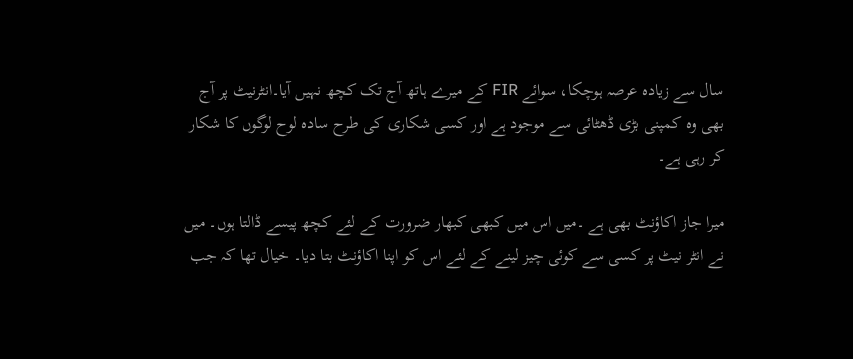سال سے زیادہ عرصہ ہوچکا، سوائے FIR کے میرے ہاتھ آج تک کچھ نہیں آیا۔انٹرنیٹ پر آج بھی وہ کمپنی بڑی ڈھٹائی سے موجود ہے اور کسی شکاری کی طرح سادہ لوح لوگوں کا شکار کر رہی ہے۔

میرا جاز اکاؤنٹ بھی ہے ۔میں اس میں کبھی کبھار ضرورت کے لئے کچھ پیسے ڈالتا ہوں۔ میں نے انٹر نیٹ پر کسی سے کوئی چیز لینے کے لئے اس کو اپنا اکاؤنٹ بتا دیا۔ خیال تھا کہ جب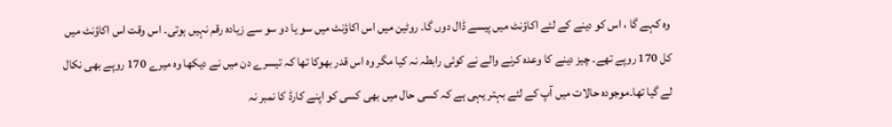وہ کہے گا ، اس کو دینے کے لئے اکاؤنٹ میں پیسے ڈال دوں گا۔ روٹین میں اس اکاؤنٹ میں سو یا دو سو سے زیادہ رقم نہیں ہوتی۔ اس وقت اس اکاؤنٹ میں کل 170 روپے تھے۔ چیز دینے کا وعدہ کرنے والے نے کوئی رابطہ نہ کیا مگر وہ اس قدر بھوکا تھا کہ تیسرے دن میں نے دیکھا وہ میرے 170 روپے بھی نکال لے گیا تھا۔موجودہ حالات میں آپ کے لئے بہتر یہی ہے کہ کسی حال میں بھی کسی کو اپنے کارڈ کا نمبر نہ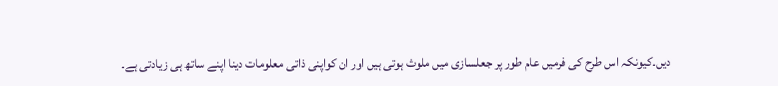دیں۔کیونکہ اس طرح کی فرمیں عام طور پر جعلسازی میں ملوث ہوتی ہیں اور ان کواپنی ذاتی معلومات دینا اپنے ساتھ ہی زیادتی ہے۔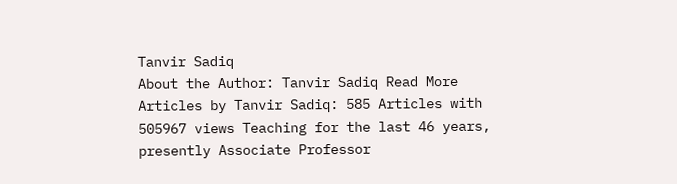Tanvir Sadiq
About the Author: Tanvir Sadiq Read More Articles by Tanvir Sadiq: 585 Articles with 505967 views Teaching for the last 46 years, presently Associate Professor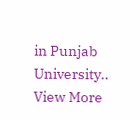in Punjab University.. View More